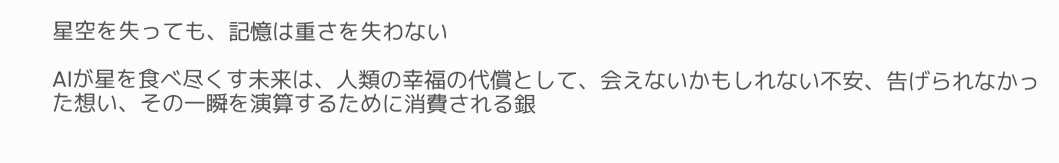星空を失っても、記憶は重さを失わない

AIが星を食べ尽くす未来は、人類の幸福の代償として、会えないかもしれない不安、告げられなかった想い、その一瞬を演算するために消費される銀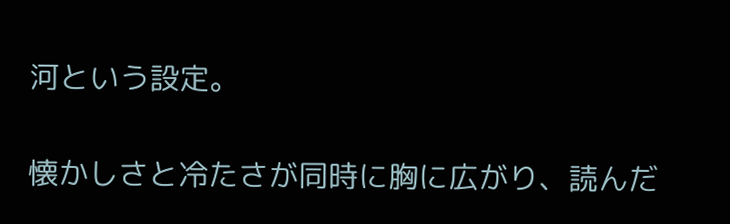河という設定。

懐かしさと冷たさが同時に胸に広がり、読んだ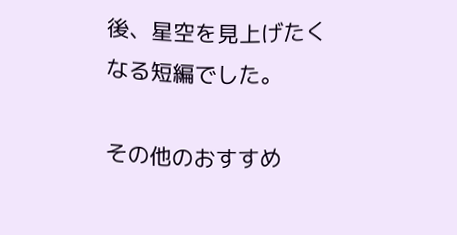後、星空を見上げたくなる短編でした。

その他のおすすめ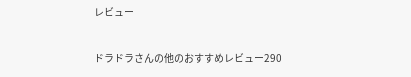レビュー

ドラドラさんの他のおすすめレビュー290